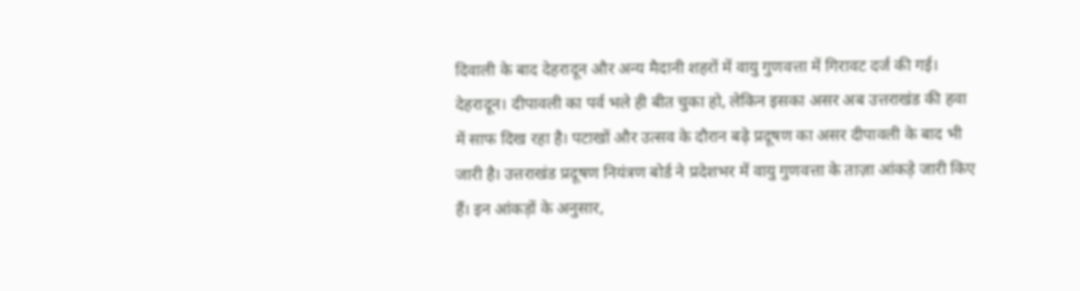दिवाली के बाद देहरादून और अन्य मैदानी शहरों में वायु गुणवत्ता में गिरावट दर्ज की गई।
देहरादून। दीपावली का पर्व भले ही बीत चुका हो, लेकिन इसका असर अब उत्तराखंड की हवा में साफ दिख रहा है। पटाखों और उत्सव के दौरान बढ़े प्रदूषण का असर दीपावली के बाद भी जारी है। उत्तराखंड प्रदूषण नियंत्रण बोर्ड ने प्रदेशभर में वायु गुणवत्ता के ताज़ा आंकड़े जारी किए हैं। इन आंकड़ों के अनुसार,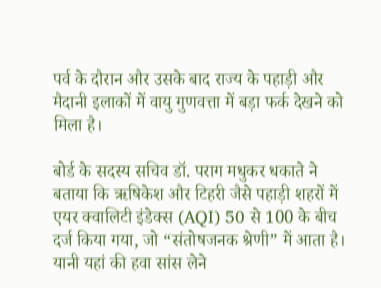पर्व के दौरान और उसके बाद राज्य के पहाड़ी और मैदानी इलाकों में वायु गुणवत्ता में बड़ा फर्क देखने को मिला है।

बोर्ड के सदस्य सचिव डॉ. पराग मधुकर धकाते ने बताया कि ऋषिकेश और टिहरी जैसे पहाड़ी शहरों में एयर क्वालिटी इंडेक्स (AQI) 50 से 100 के बीच दर्ज किया गया, जो “संतोषजनक श्रेणी” में आता है। यानी यहां की हवा सांस लेने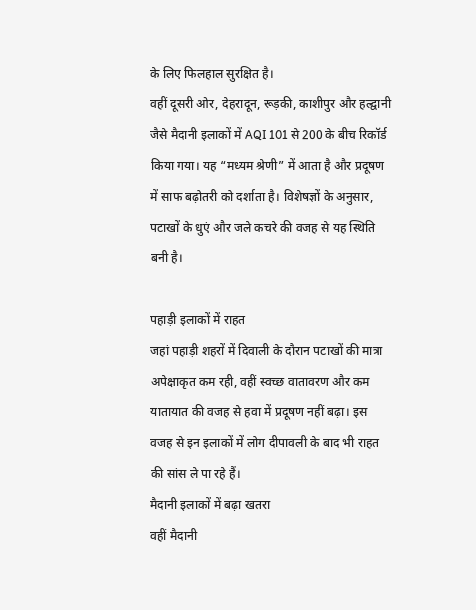के लिए फिलहाल सुरक्षित है।
वहीं दूसरी ओर, देहरादून, रूड़की, काशीपुर और हल्द्वानी जैसे मैदानी इलाकों में AQI 101 से 200 के बीच रिकॉर्ड किया गया। यह “मध्यम श्रेणी” में आता है और प्रदूषण में साफ बढ़ोतरी को दर्शाता है। विशेषज्ञों के अनुसार, पटाखों के धुएं और जले कचरे की वजह से यह स्थिति बनी है।

पहाड़ी इलाकों में राहत
जहां पहाड़ी शहरों में दिवाली के दौरान पटाखों की मात्रा अपेक्षाकृत कम रही, वहीं स्वच्छ वातावरण और कम यातायात की वजह से हवा में प्रदूषण नहीं बढ़ा। इस वजह से इन इलाकों में लोग दीपावली के बाद भी राहत की सांस ले पा रहे हैं।
मैदानी इलाकों में बढ़ा खतरा
वहीं मैदानी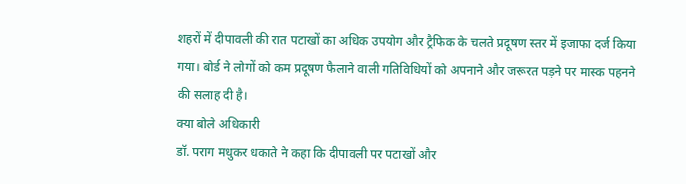शहरों में दीपावली की रात पटाखों का अधिक उपयोग और ट्रैफिक के चलते प्रदूषण स्तर में इजाफा दर्ज किया गया। बोर्ड ने लोगों को कम प्रदूषण फैलाने वाली गतिविधियों को अपनाने और जरूरत पड़ने पर मास्क पहनने की सलाह दी है।
क्या बोले अधिकारी
डॉ. पराग मधुकर धकाते ने कहा कि दीपावली पर पटाखों और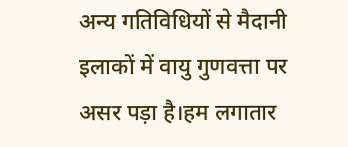अन्य गतिविधियों से मैदानी इलाकों में वायु गुणवत्ता पर असर पड़ा है।हम लगातार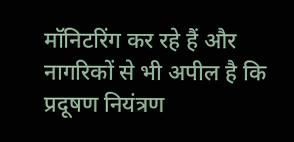मॉनिटरिंग कर रहे हैं और नागरिकों से भी अपील है कि प्रदूषण नियंत्रण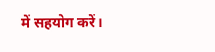में सहयोग करें।